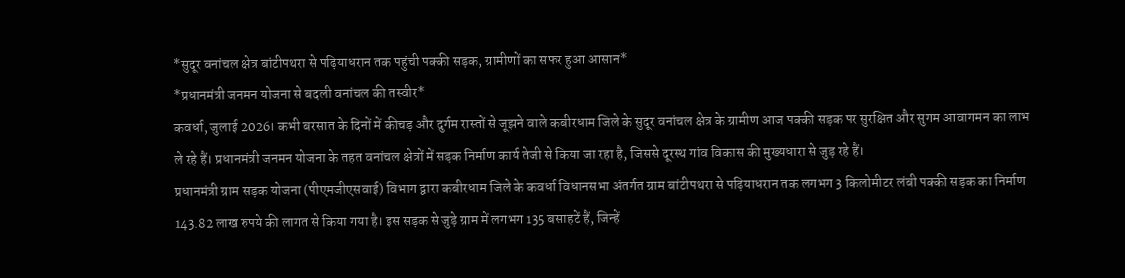*सुदूर वनांचल क्षेत्र बांटीपथरा से पढ़ियाधरान तक पहुंची पक्की सड़क, ग्रामीणों का सफर हुआ आसान*
*प्रधानमंत्री जनमन योजना से बदली वनांचल की तस्वीर*
कवर्धा, जुलाई 2026। कभी बरसात के दिनों में कीचड़ और दुर्गम रास्तों से जूझने वाले कबीरधाम जिले के सुदूर वनांचल क्षेत्र के ग्रामीण आज पक्की सड़क पर सुरक्षित और सुगम आवागमन का लाभ ले रहे हैं। प्रधानमंत्री जनमन योजना के तहत वनांचल क्षेत्रों में सड़क निर्माण कार्य तेजी से किया जा रहा है, जिससे दूरस्थ गांव विकास की मुख्यधारा से जुड़ रहे हैं।
प्रधानमंत्री ग्राम सड़क योजना (पीएमजीएसवाई) विभाग द्वारा कबीरधाम जिले के कवर्धा विधानसभा अंतर्गत ग्राम बांटीपथरा से पढ़ियाधरान तक लगभग 3 किलोमीटर लंबी पक्की सड़क का निर्माण 143.82 लाख रुपये की लागत से किया गया है। इस सड़क से जुड़े ग्राम में लगभग 135 बसाहटें हैं, जिन्हें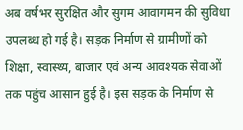अब वर्षभर सुरक्षित और सुगम आवागमन की सुविधा उपलब्ध हो गई है। सड़क निर्माण से ग्रामीणों को शिक्षा, स्वास्थ्य, बाजार एवं अन्य आवश्यक सेवाओं तक पहुंच आसान हुई है। इस सड़क के निर्माण से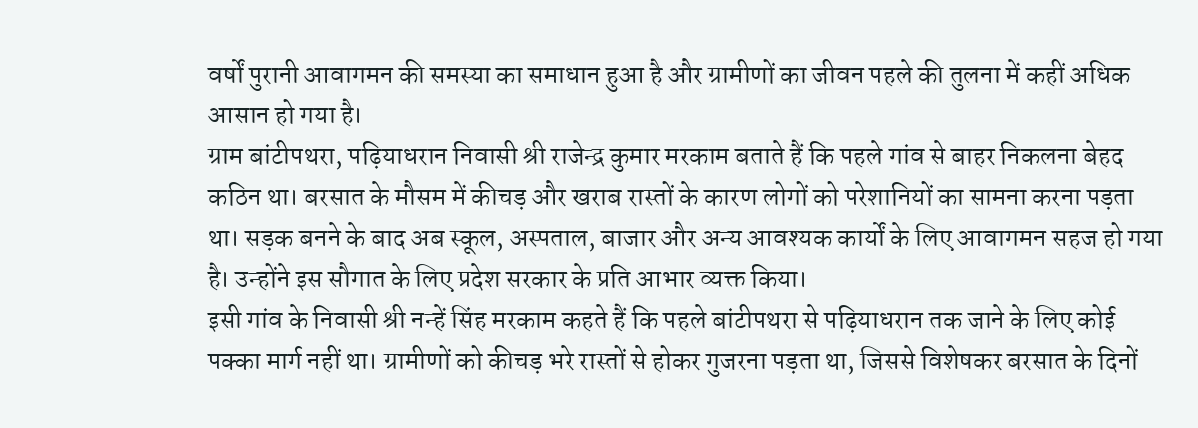वर्षों पुरानी आवागमन की समस्या का समाधान हुआ है और ग्रामीणों का जीवन पहले की तुलना में कहीं अधिक आसान हो गया है।
ग्राम बांटीपथरा, पढ़ियाधरान निवासी श्री राजेन्द्र कुमार मरकाम बताते हैं कि पहले गांव से बाहर निकलना बेहद कठिन था। बरसात के मौसम में कीचड़ और खराब रास्तों के कारण लोगों को परेशानियों का सामना करना पड़ता था। सड़क बनने के बाद अब स्कूल, अस्पताल, बाजार और अन्य आवश्यक कार्यों के लिए आवागमन सहज हो गया है। उन्होंने इस सौगात के लिए प्रदेश सरकार के प्रति आभार व्यक्त किया।
इसी गांव के निवासी श्री नन्हें सिंह मरकाम कहते हैं कि पहले बांटीपथरा से पढ़ियाधरान तक जाने के लिए कोई पक्का मार्ग नहीं था। ग्रामीणों को कीचड़ भरे रास्तों से होकर गुजरना पड़ता था, जिससे विशेषकर बरसात के दिनों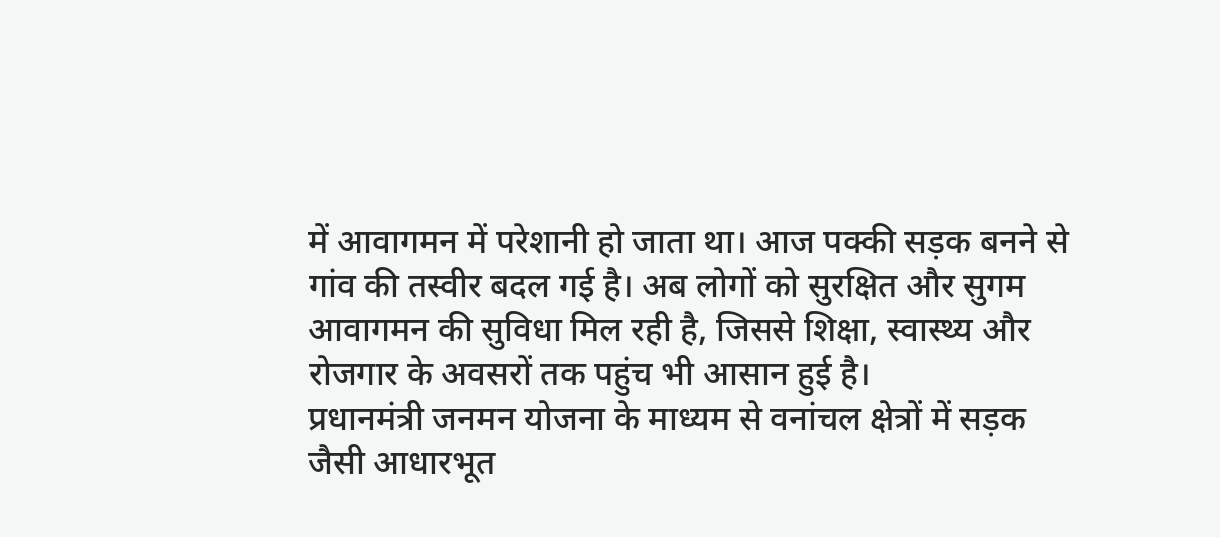में आवागमन में परेशानी हो जाता था। आज पक्की सड़क बनने से गांव की तस्वीर बदल गई है। अब लोगों को सुरक्षित और सुगम आवागमन की सुविधा मिल रही है, जिससे शिक्षा, स्वास्थ्य और रोजगार के अवसरों तक पहुंच भी आसान हुई है।
प्रधानमंत्री जनमन योजना के माध्यम से वनांचल क्षेत्रों में सड़क जैसी आधारभूत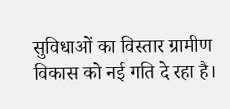सुविधाओं का विस्तार ग्रामीण विकास को नई गति दे रहा है।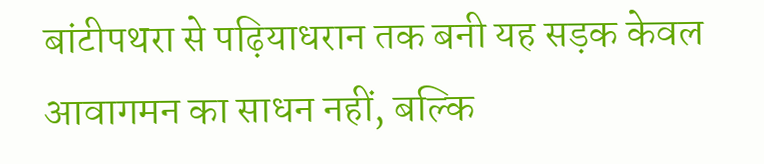बांटीपथरा से पढ़ियाधरान तक बनी यह सड़क केवल आवागमन का साधन नहीं, बल्कि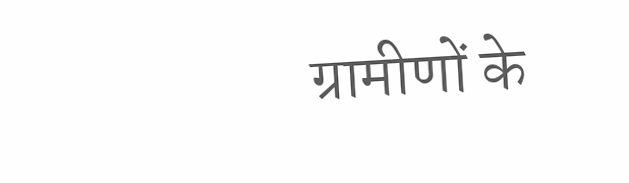ग्रामीणों के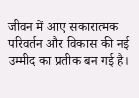जीवन में आए सकारात्मक परिवर्तन और विकास की नई उम्मीद का प्रतीक बन गई है।